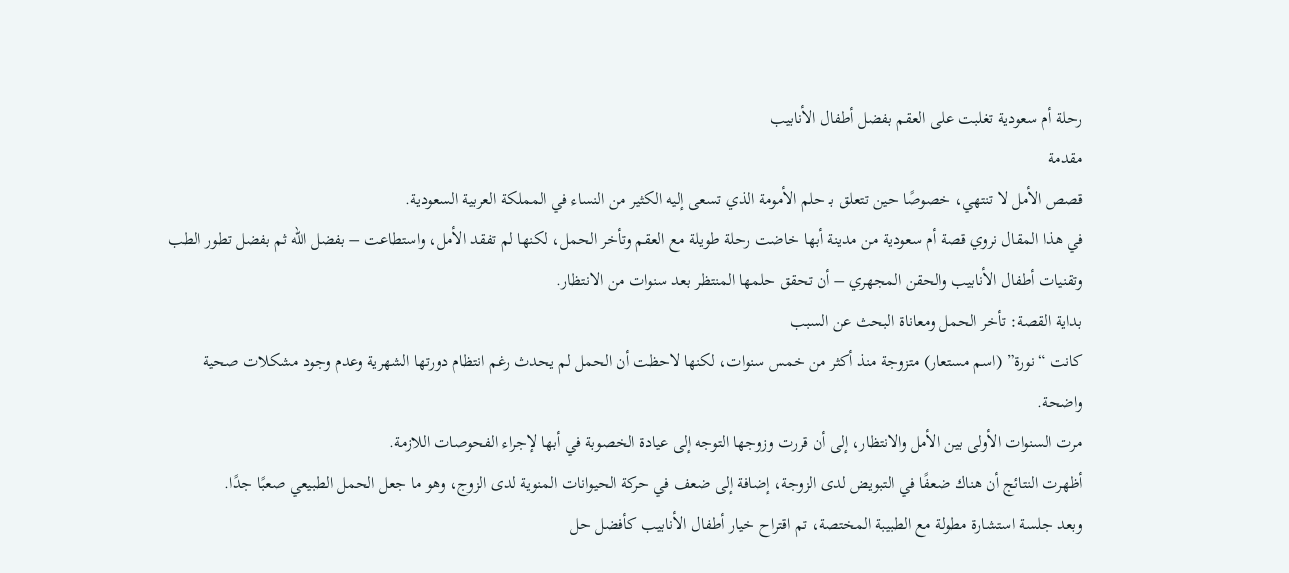رحلة أم سعودية تغلبت على العقم بفضل أطفال الأنابيب
مقدمة
قصص الأمل لا تنتهي، خصوصًا حين تتعلق بـ حلم الأمومة الذي تسعى إليه الكثير من النساء في المملكة العربية السعودية.
في هذا المقال نروي قصة أم سعودية من مدينة أبها خاضت رحلة طويلة مع العقم وتأخر الحمل، لكنها لم تفقد الأمل، واستطاعت – بفضل الله ثم بفضل تطور الطب وتقنيات أطفال الأنابيب والحقن المجهري – أن تحقق حلمها المنتظر بعد سنوات من الانتظار.
بداية القصة: تأخر الحمل ومعاناة البحث عن السبب
كانت “نورة” (اسم مستعار) متزوجة منذ أكثر من خمس سنوات، لكنها لاحظت أن الحمل لم يحدث رغم انتظام دورتها الشهرية وعدم وجود مشكلات صحية واضحة.
مرت السنوات الأولى بين الأمل والانتظار، إلى أن قررت وزوجها التوجه إلى عيادة الخصوبة في أبها لإجراء الفحوصات اللازمة.
أظهرت النتائج أن هناك ضعفًا في التبويض لدى الزوجة، إضافة إلى ضعف في حركة الحيوانات المنوية لدى الزوج، وهو ما جعل الحمل الطبيعي صعبًا جدًا.
وبعد جلسة استشارة مطولة مع الطبيبة المختصة، تم اقتراح خيار أطفال الأنابيب كأفضل حل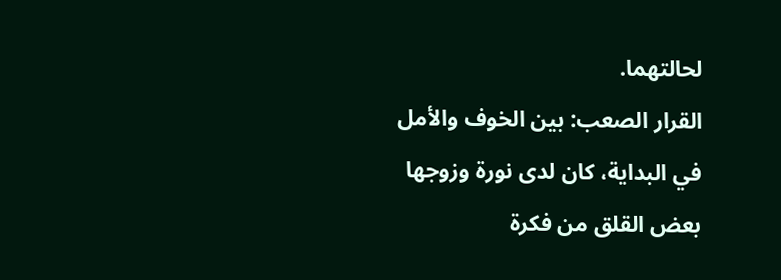لحالتهما.
القرار الصعب: بين الخوف والأمل
في البداية، كان لدى نورة وزوجها بعض القلق من فكرة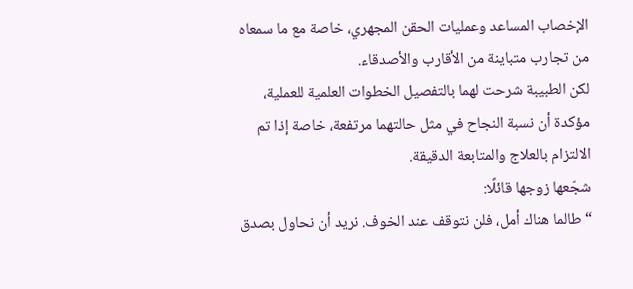الإخصاب المساعد وعمليات الحقن المجهري، خاصة مع ما سمعاه من تجارب متباينة من الأقارب والأصدقاء.
لكن الطبيبة شرحت لهما بالتفصيل الخطوات العلمية للعملية، مؤكدة أن نسبة النجاح في مثل حالتهما مرتفعة، خاصة إذا تم الالتزام بالعلاج والمتابعة الدقيقة.
شجّعها زوجها قائلًا:
“طالما هناك أمل، فلن نتوقف عند الخوف. نريد أن نحاول بصدق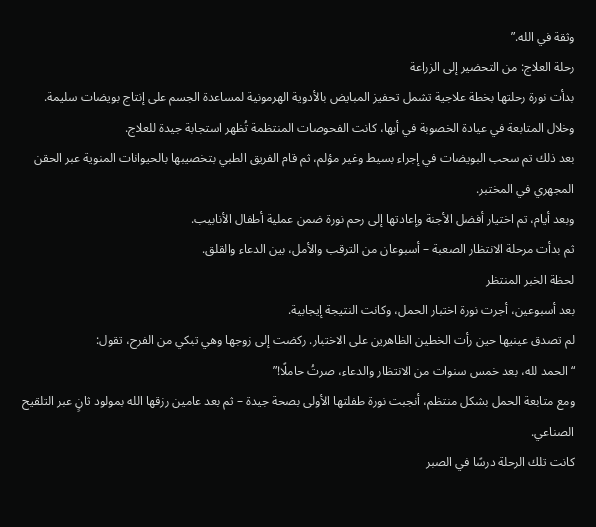وثقة في الله.”
رحلة العلاج: من التحضير إلى الزراعة
بدأت نورة رحلتها بخطة علاجية تشمل تحفيز المبايض بالأدوية الهرمونية لمساعدة الجسم على إنتاج بويضات سليمة.
وخلال المتابعة في عيادة الخصوبة في أبها، كانت الفحوصات المنتظمة تُظهر استجابة جيدة للعلاج.
بعد ذلك تم سحب البويضات في إجراء بسيط وغير مؤلم، ثم قام الفريق الطبي بتخصيبها بالحيوانات المنوية عبر الحقن المجهري في المختبر.
وبعد أيام، تم اختيار أفضل الأجنة وإعادتها إلى رحم نورة ضمن عملية أطفال الأنابيب.
ثم بدأت مرحلة الانتظار الصعبة – أسبوعان من الترقب والأمل، بين الدعاء والقلق.
لحظة الخبر المنتظر
بعد أسبوعين، أجرت نورة اختبار الحمل، وكانت النتيجة إيجابية.
لم تصدق عينيها حين رأت الخطين الظاهرين على الاختبار. ركضت إلى زوجها وهي تبكي من الفرح، تقول:
“الحمد لله، بعد خمس سنوات من الانتظار والدعاء، صرتُ حاملًا!”
ومع متابعة الحمل بشكل منتظم، أنجبت نورة طفلتها الأولى بصحة جيدة – ثم بعد عامين رزقها الله بمولود ثانٍ عبر التلقيح الصناعي.
كانت تلك الرحلة درسًا في الصبر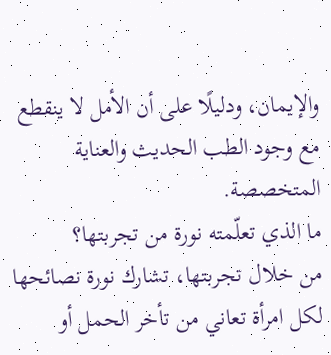والإيمان، ودليلًا على أن الأمل لا ينقطع مع وجود الطب الحديث والعناية المتخصصة.
ما الذي تعلّمته نورة من تجربتها؟
من خلال تجربتها، تشارك نورة نصائحها لكل امرأة تعاني من تأخر الحمل أو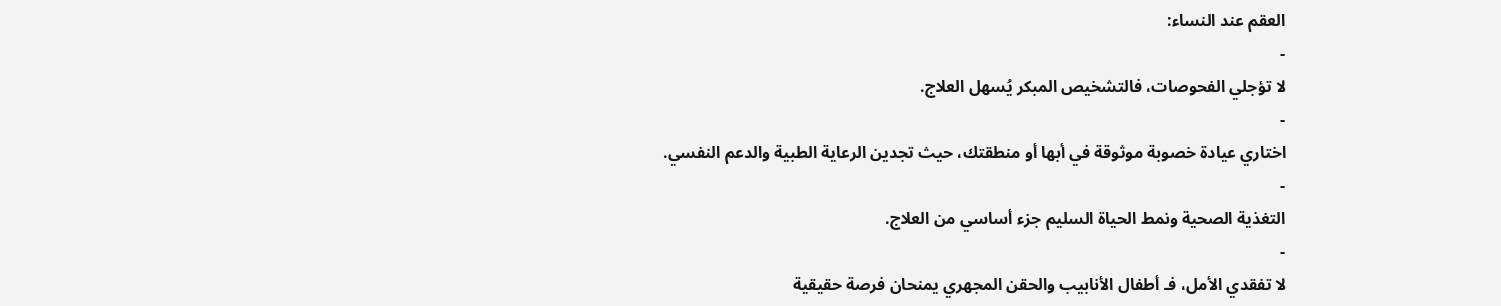العقم عند النساء:
-
لا تؤجلي الفحوصات، فالتشخيص المبكر يُسهل العلاج.
-
اختاري عيادة خصوبة موثوقة في أبها أو منطقتك، حيث تجدين الرعاية الطبية والدعم النفسي.
-
التغذية الصحية ونمط الحياة السليم جزء أساسي من العلاج.
-
لا تفقدي الأمل، فـ أطفال الأنابيب والحقن المجهري يمنحان فرصة حقيقية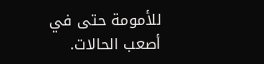للأمومة حتى في أصعب الحالات.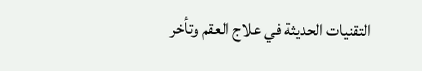التقنيات الحديثة في علاج العقم وتأخر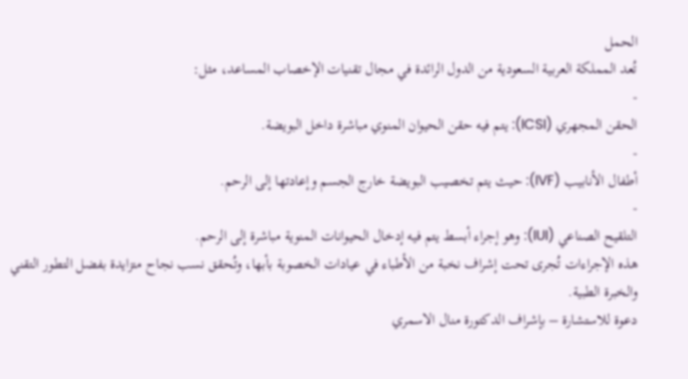الحمل
تُعد المملكة العربية السعودية من الدول الرائدة في مجال تقنيات الإخصاب المساعد، مثل:
-
الحقن المجهري (ICSI): يتم فيه حقن الحيوان المنوي مباشرة داخل البويضة.
-
أطفال الأنابيب (IVF): حيث يتم تخصيب البويضة خارج الجسم وإعادتها إلى الرحم.
-
التلقيح الصناعي (IUI): وهو إجراء أبسط يتم فيه إدخال الحيوانات المنوية مباشرة إلى الرحم.
هذه الإجراءات تُجرى تحت إشراف نخبة من الأطباء في عيادات الخصوبة بأبها، وتُحقق نسب نجاح متزايدة بفضل التطور التقني والخبرة الطبية.
دعوة للاستشارة – بإشراف الدكتورة منال الاسمري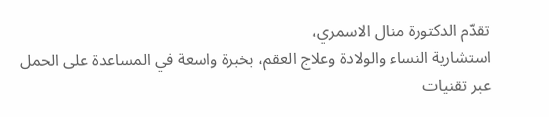تقدّم الدكتورة منال الاسمري،
استشارية النساء والولادة وعلاج العقم، بخبرة واسعة في المساعدة على الحمل عبر تقنيات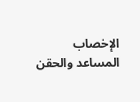الإخصاب المساعد والحقن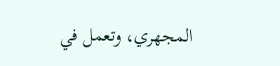المجهري، وتعمل في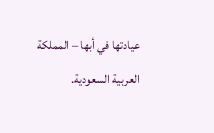عيادتها في أبها – المملكة العربية السعودية.